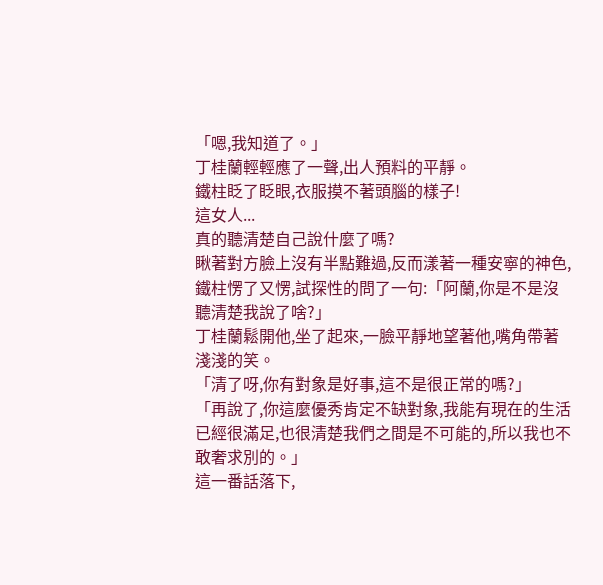「嗯,我知道了。」
丁桂蘭輕輕應了一聲,出人預料的平靜。
鐵柱眨了眨眼,衣服摸不著頭腦的樣子!
這女人...
真的聽清楚自己說什麼了嗎?
瞅著對方臉上沒有半點難過,反而漾著一種安寧的神色,鐵柱愣了又愣,試探性的問了一句:「阿蘭,你是不是沒聽清楚我說了啥?」
丁桂蘭鬆開他,坐了起來,一臉平靜地望著他,嘴角帶著淺淺的笑。
「清了呀,你有對象是好事,這不是很正常的嗎?」
「再說了,你這麼優秀肯定不缺對象,我能有現在的生活已經很滿足,也很清楚我們之間是不可能的,所以我也不敢奢求別的。」
這一番話落下,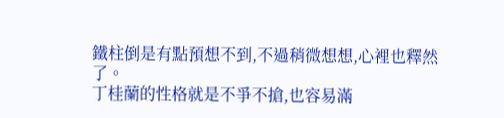鐵柱倒是有點預想不到,不過稍微想想,心裡也釋然了。
丁桂蘭的性格就是不爭不搶,也容易滿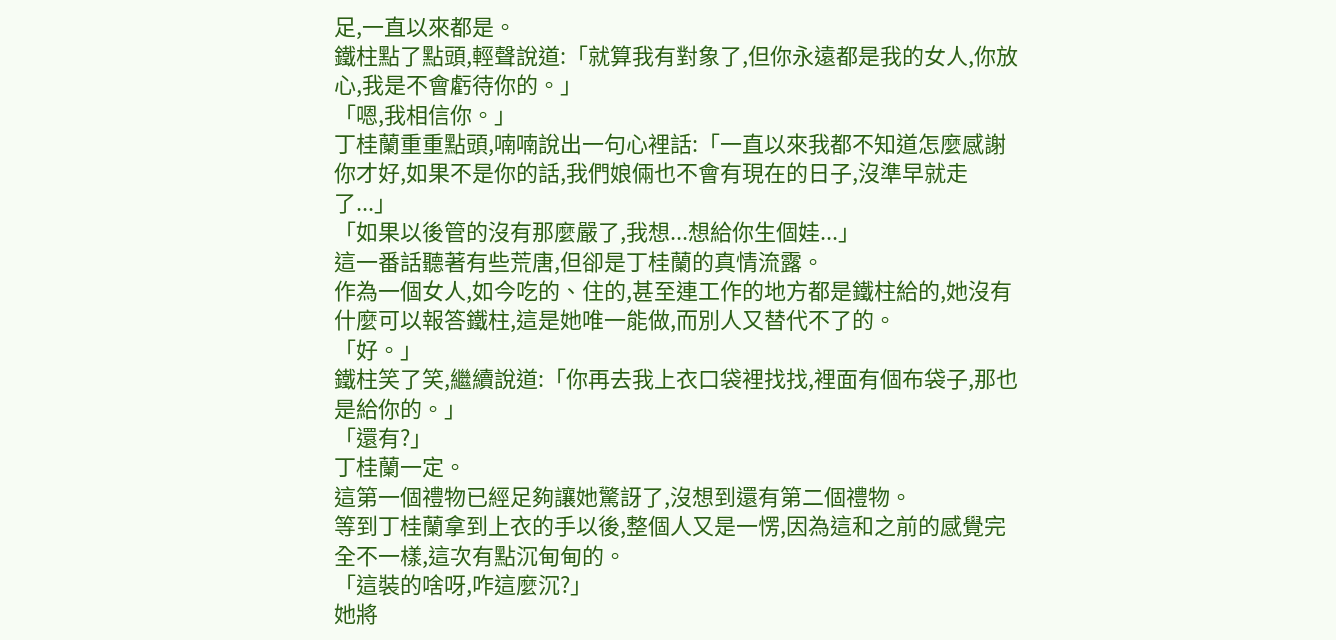足,一直以來都是。
鐵柱點了點頭,輕聲說道:「就算我有對象了,但你永遠都是我的女人,你放心,我是不會虧待你的。」
「嗯,我相信你。」
丁桂蘭重重點頭,喃喃說出一句心裡話:「一直以來我都不知道怎麼感謝你才好,如果不是你的話,我們娘倆也不會有現在的日子,沒準早就走了...」
「如果以後管的沒有那麼嚴了,我想...想給你生個娃...」
這一番話聽著有些荒唐,但卻是丁桂蘭的真情流露。
作為一個女人,如今吃的、住的,甚至連工作的地方都是鐵柱給的,她沒有什麼可以報答鐵柱,這是她唯一能做,而別人又替代不了的。
「好。」
鐵柱笑了笑,繼續說道:「你再去我上衣口袋裡找找,裡面有個布袋子,那也是給你的。」
「還有?」
丁桂蘭一定。
這第一個禮物已經足夠讓她驚訝了,沒想到還有第二個禮物。
等到丁桂蘭拿到上衣的手以後,整個人又是一愣,因為這和之前的感覺完全不一樣,這次有點沉甸甸的。
「這裝的啥呀,咋這麼沉?」
她將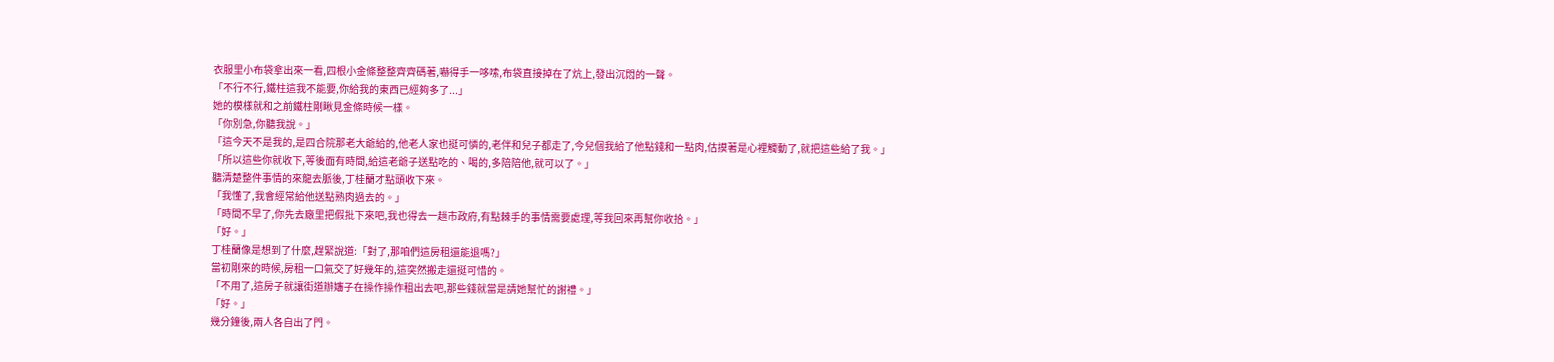衣服里小布袋拿出來一看,四根小金條整整齊齊碼著,嚇得手一哆嗦,布袋直接掉在了炕上,發出沉悶的一聲。
「不行不行,鐵柱這我不能要,你給我的東西已經夠多了...」
她的模樣就和之前鐵柱剛瞅見金條時候一樣。
「你別急,你聽我說。」
「這今天不是我的,是四合院那老大爺給的,他老人家也挺可憐的,老伴和兒子都走了,今兒個我給了他點錢和一點肉,估摸著是心裡觸動了,就把這些給了我。」
「所以這些你就收下,等後面有時間,給這老爺子送點吃的、喝的,多陪陪他,就可以了。」
聽清楚整件事情的來龍去脈後,丁桂蘭才點頭收下來。
「我懂了,我會經常給他送點熟肉過去的。」
「時間不早了,你先去廠里把假批下來吧,我也得去一趟市政府,有點棘手的事情需要處理,等我回來再幫你收拾。」
「好。」
丁桂蘭像是想到了什麼,趕緊說道:「對了,那咱們這房租還能退嗎?」
當初剛來的時候,房租一口氣交了好幾年的,這突然搬走還挺可惜的。
「不用了,這房子就讓街道辦嬸子在操作操作租出去吧,那些錢就當是請她幫忙的謝禮。」
「好。」
幾分鐘後,兩人各自出了門。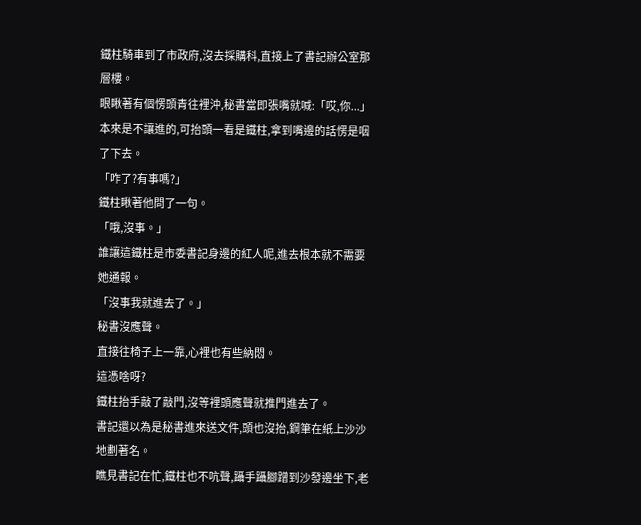鐵柱騎車到了市政府,沒去採購科,直接上了書記辦公室那層樓。
眼瞅著有個愣頭青往裡沖,秘書當即張嘴就喊:「哎,你...」
本來是不讓進的,可抬頭一看是鐵柱,拿到嘴邊的話愣是咽了下去。
「咋了?有事嗎?」
鐵柱瞅著他問了一句。
「哦,沒事。」
誰讓這鐵柱是市委書記身邊的紅人呢,進去根本就不需要她通報。
「沒事我就進去了。」
秘書沒應聲。
直接往椅子上一靠,心裡也有些納悶。
這憑啥呀?
鐵柱抬手敲了敲門,沒等裡頭應聲就推門進去了。
書記還以為是秘書進來送文件,頭也沒抬,鋼筆在紙上沙沙地劃著名。
瞧見書記在忙,鐵柱也不吭聲,躡手躡腳蹭到沙發邊坐下,老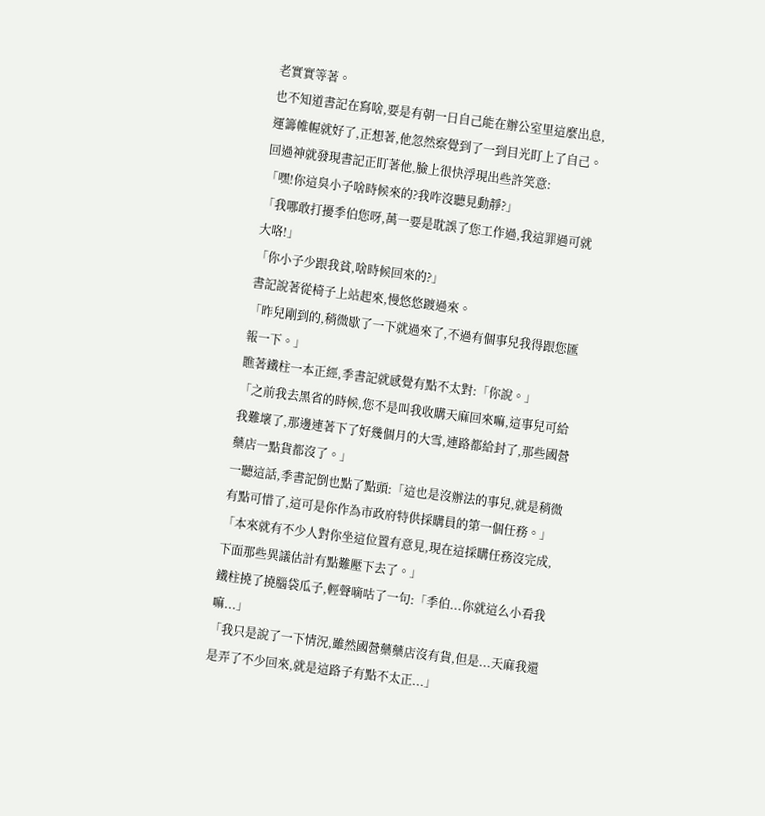老實實等著。
也不知道書記在寫啥,要是有朝一日自己能在辦公室里這麼出息,運籌帷幄就好了,正想著,他忽然察覺到了一到目光盯上了自己。
回過神就發現書記正盯著他,臉上很快浮現出些許笑意:
「嘿!你這臭小子啥時候來的?我咋沒聽見動靜?」
「我哪敢打擾季伯您呀,萬一要是耽誤了您工作過,我這罪過可就大咯!」
「你小子少跟我貧,啥時候回來的?」
書記說著從椅子上站起來,慢悠悠踱過來。
「昨兒剛到的,稍微歇了一下就過來了,不過有個事兒我得跟您匯報一下。」
瞧著鐵柱一本正經,季書記就感覺有點不太對:「你說。」
「之前我去黑省的時候,您不是叫我收購天麻回來嘛,這事兒可給我難壞了,那邊連著下了好幾個月的大雪,連路都給封了,那些國營藥店一點貨都沒了。」
一聽這話,季書記倒也點了點頭:「這也是沒辦法的事兒,就是稍微有點可惜了,這可是你作為市政府特供採購員的第一個任務。」
「本來就有不少人對你坐這位置有意見,現在這採購任務沒完成,下面那些異議估計有點難壓下去了。」
鐵柱撓了撓腦袋瓜子,輕聲嘀咕了一句:「季伯...你就這么小看我嘛...」
「我只是說了一下情況,雖然國營藥藥店沒有貨,但是...天麻我還是弄了不少回來,就是這路子有點不太正...」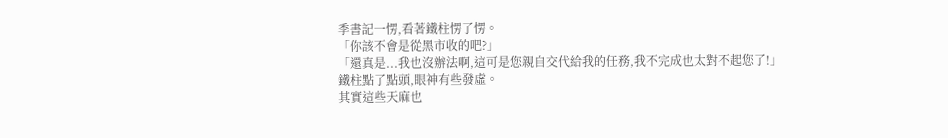季書記一愣,看著鐵柱愣了愣。
「你該不會是從黑市收的吧?」
「還真是...我也沒辦法啊,這可是您親自交代給我的任務,我不完成也太對不起您了!」
鐵柱點了點頭,眼神有些發虛。
其實這些天麻也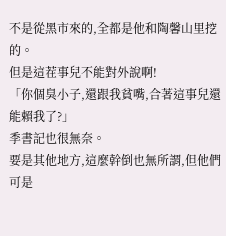不是從黑市來的,全都是他和陶馨山里挖的。
但是這茬事兒不能對外說啊!
「你個臭小子,還跟我貧嘴,合著這事兒還能賴我了?」
季書記也很無奈。
要是其他地方,這麼幹倒也無所謂,但他們可是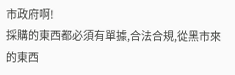市政府啊!
採購的東西都必須有單據,合法合規,從黑市來的東西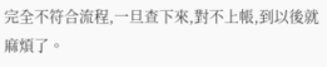完全不符合流程,一旦查下來,對不上帳,到以後就麻煩了。